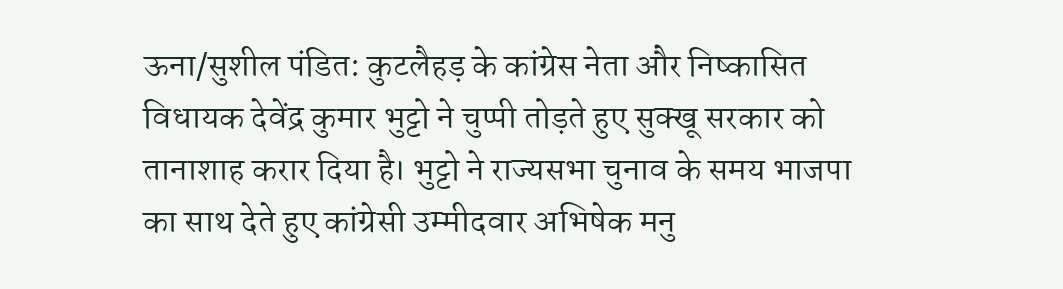ऊना/सुशील पंडित: कुटलैहड़ के कांग्रेस नेता और निष्कासित विधायक देवेंद्र कुमार भुट्टो ने चुप्पी तोड़ते हुए सुक्खू सरकार को तानाशाह करार दिया है। भुट्टो ने राज्यसभा चुनाव के समय भाजपा का साथ देते हुए कांग्रेसी उम्मीदवार अभिषेक मनु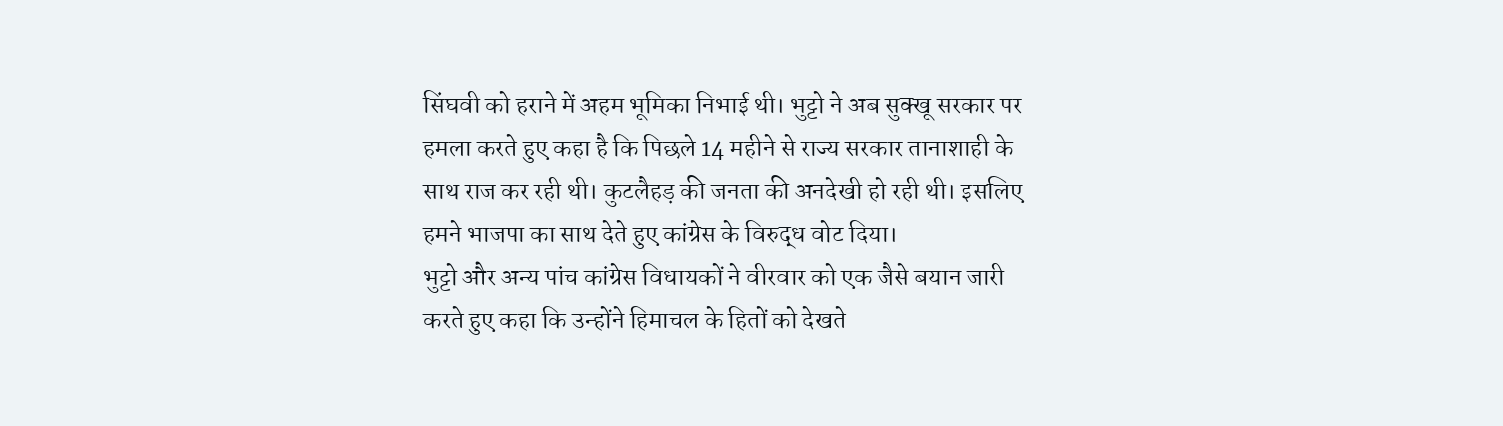सिंघवी को हराने में अहम भूमिका निभाई थी। भुट्टो ने अब सुक्खू सरकार पर हमला करते हुए कहा है कि पिछले 14 महीने से राज्य सरकार तानाशाही के साथ राज कर रही थी। कुटलैहड़ की जनता की अनदेखी हो रही थी। इसलिए हमने भाजपा का साथ देते हुए कांग्रेस के विरुद्ध वोट दिया।
भुट्टो और अन्य पांच कांग्रेस विधायकों ने वीरवार को एक जैसे बयान जारी करते हुए कहा कि उन्होंने हिमाचल के हितों को देखते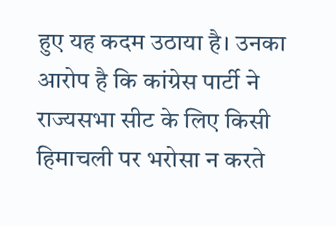हुए यह कदम उठाया है। उनका आरोप है कि कांग्रेस पार्टी ने राज्यसभा सीट के लिए किसी हिमाचली पर भरोसा न करते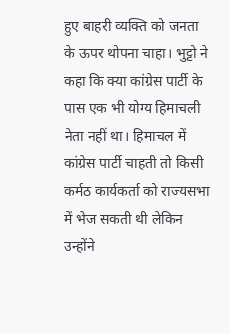हुए बाहरी व्यक्ति को जनता के ऊपर थोपना चाहा। भुट्टो ने कहा कि क्या कांग्रेस पार्टी के पास एक भी योग्य हिमाचली नेता नहीं था। हिमाचल में कांग्रेस पार्टी चाहती तो किसी कर्मठ कार्यकर्ता को राज्यसभा में भेज सकती थी लेकिन उन्होंने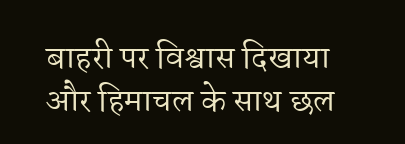बाहरी पर विश्वास दिखाया और हिमाचल के साथ छल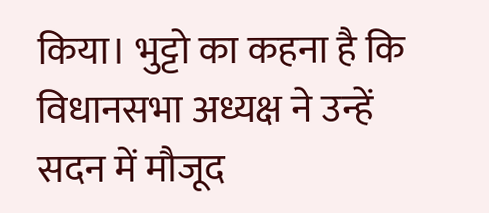किया। भुट्टो का कहना है कि विधानसभा अध्यक्ष ने उन्हें सदन में मौजूद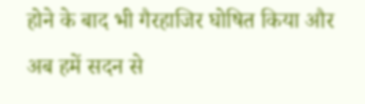होने के बाद भी गैरहाजिर घोषित किया और अब हमें सदन से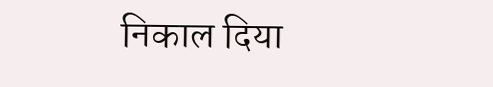निकाल दिया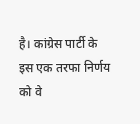है। कांग्रेस पार्टी के इस एक तरफा निर्णय को वे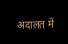अदालत में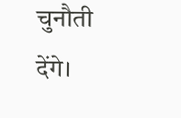चुनौती देंगे।